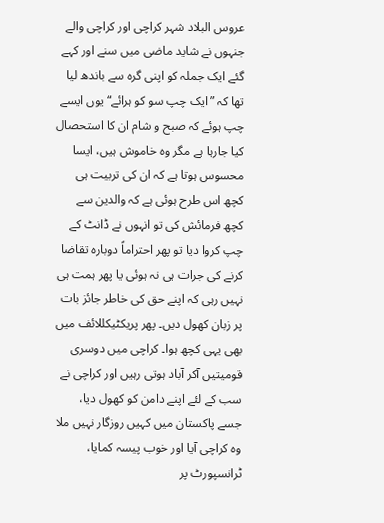عروس البلاد شہر کراچی اور کراچی والے جنہوں نے شاید ماضی میں سنے اور کہے گئے ایک جملہ کو اپنی گرہ سے باندھ لیا تھا کہ ”ایک چپ سو کو ہرائے“ یوں ایسے چپ ہوئے کہ صبح و شام ان کا استحصال کیا جارہا ہے مگر وہ خاموش ہیں، ایسا محسوس ہوتا ہے کہ ان کی تربیت ہی کچھ اس طرح ہوئی ہے کہ والدین سے کچھ فرمائش کی تو انہوں نے ڈانٹ کے چپ کروا دیا تو پھر احتراماً دوبارہ تقاضا کرنے کی جرات ہی نہ ہوئی یا پھر ہمت ہی نہیں رہی کہ اپنے حق کی خاطر جائز بات پر زبان کھول دیں۔ پھر پریکٹیکللائف میں بھی یہی کچھ ہوا۔ کراچی میں دوسری قومیتیں آکر آباد ہوتی رہیں اور کراچی نے سب کے لئے اپنے دامن کو کھول دیا، جسے پاکستان میں کہیں روزگار نہیں ملا وہ کراچی آیا اور خوب پیسہ کمایا، ٹرانسپورٹ پر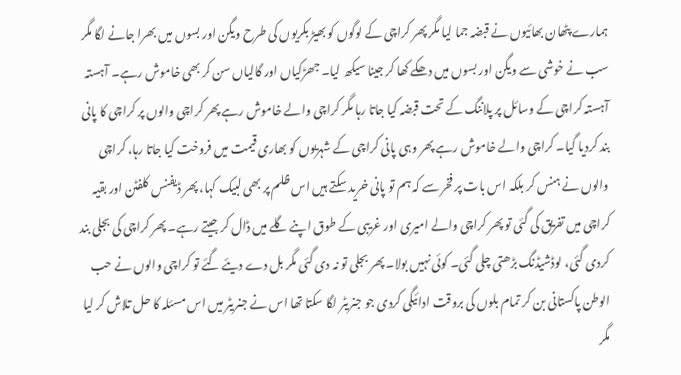ہمارے پٹھان بھائیوں نے قبضہ جما لیا مگر پھر کراچی کے لوگوں کو بھیڑ بکریوں کی طرح ویگن اور بسوں میں بھرا جانے لگا مگر سب نے خوشی سے ویگن اور بسوں میں دھکے کھا کر جینا سیکھ لیا۔ جھڑکیاں اور گالیاں سن کر بھی خاموش رہے۔ آہستہ آہستہ کراچی کے وسائل پر پلاننگ کے تحت قبضہ کیا جاتا رہا مگر کراچی والے خاموش رہے پھر کراچی والوں پر کراچی کا پانی بند کردیا گیا۔ کراچی والے خاموش رہے پھر وہی پانی کراچی کے شہریوں کو بھاری قیمت میں فروخت کیا جاتا رہا، کراچی والوں نے ہنس کر بلکہ اس بات پر فخر سے کہ ہم تو پانی خرید سکتے ہیں اس ظلم پر بھی لبیک کہا، پھر ڈیفنس کلفٹن اور بقیہ کراچی میں تفریق کی گئی تو پھر کراچی والے امیری اور غریبی کے طوق اپنے گلے میں ڈال کر جیتے رہے۔ پھر کراچی کی بجلی بند کردی گئی، لوڈشیڈنگ بڑھتی چلی گئی۔ کوئی نہیں بولا۔ پھر بجلی تو نہ دی گئی مگر بل دے دیئے گئے تو کراچی والوں نے حب الوطن پاکستانی بن کر تمام بلوں کی بروقت ادائیگی کردی جو جنریٹر لگا سکتا تھا اس نے جنریٹر میں اس مسئلہ کا حل تلاش کر لیا مگر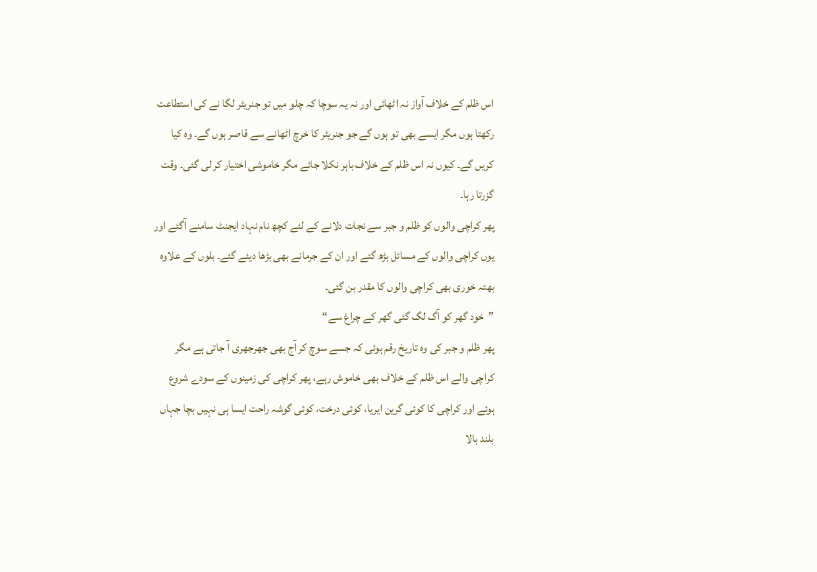اس ظلم کے خلاف آواز نہ اٹھائی اور نہ یہ سوچا کہ چلو میں تو جنریٹر لگا نے کی استطاعت رکھتا ہوں مگر ایسے بھی تو ہوں گے جو جنریٹر کا خرچ اٹھانے سے قاصر ہوں گے۔ وہ کیا کریں گے۔ کیوں نہ اس ظلم کے خلاف باہر نکلا جائے مگر خاموشی اختیار کر لی گئی۔ وقت گزرتا رہا۔
پھر کراچی والوں کو ظلم و جبر سے نجات دلانے کے لئے کچھ نام نہاد ایجنٹ سامنے آگئے اور یوں کراچی والوں کے مسائل بڑھ گئے اور ان کے جرمانے بھی بڑھا دیئے گئے۔ بلوں کے علاوہ بھتہ خوری بھی کراچی والوں کا مقدر بن گئی۔
”خود گھر کو آگ لگ گئی گھر کے چراغ سے“
پھر ظلم و جبر کی وہ تاریخ رقم ہوئی کہ جسے سوچ کر آج بھی جھرجھری آ جاتی ہے مگر کراچی والے اس ظلم کے خلاف بھی خاموش رہے، پھر کراچی کی زمینوں کے سودے شروع ہوئے اور کراچی کا کوئی گرین ایریا، کوئی درخت، کوئی گوشہ راحت ایسا ہی نہیں بچا جہاں بلند بالا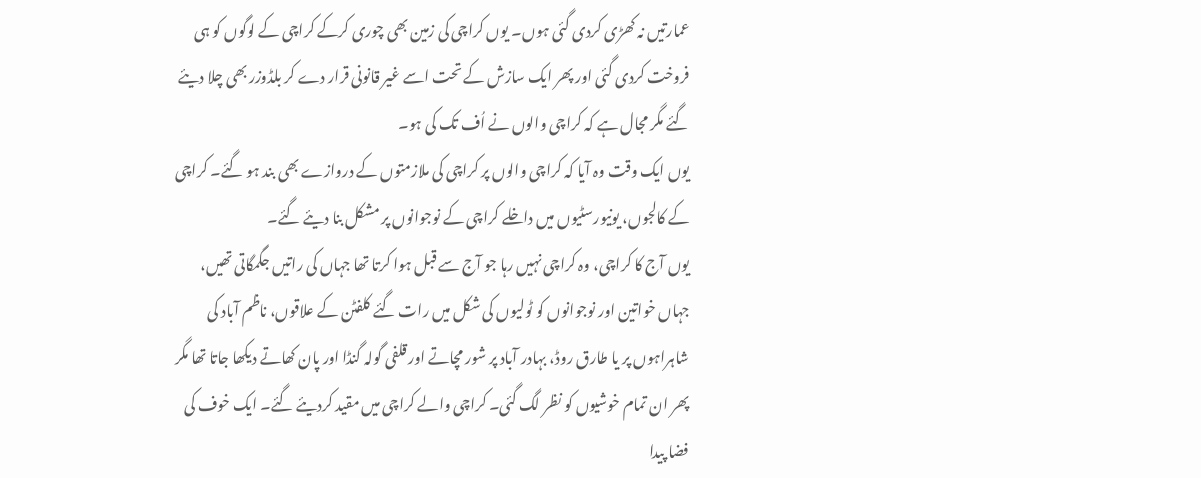عمارتیں نہ کھڑی کردی گئی ہوں۔ یوں کراچی کی زمین بھی چوری کرکے کراچی کے لوگوں کو ہی فروخت کردی گئی اور پھر ایک سازش کے تحت اسے غیر قانونی قرار دے کر بلڈوزر بھی چلا دیئے گئے مگر مجال ہے کہ کراچی والوں نے اُف تک کی ہو۔
یوں ایک وقت وہ آیا کہ کراچی والوں پر کراچی کی ملازمتوں کے دروازے بھی بند ہو گئے۔ کراچی کے کالجوں، یونیورسٹیوں میں داخلے کراچی کے نوجوانوں پر مشکل بنا دیئے گئے۔
یوں آج کا کراچی، وہ کراچی نہیں رہا جو آج سے قبل ہوا کرتا تھا جہاں کی راتیں جگمگاتی تھیں، جہاں خواتین اور نوجوانوں کو ٹولیوں کی شکل میں رات گئے کلفٹن کے علاقوں، ناظم آباد کی شاہراہوں پر یا طارق روڈ، بہادر آباد پر شور مچاتے اور قلفی گولہ گنڈا اور پان کھاتے دیکھا جاتا تھا مگر پھر ان تمام خوشیوں کو نظر لگ گئی۔ کراچی والے کراچی میں مقید کردیئے گئے۔ ایک خوف کی فضا پیدا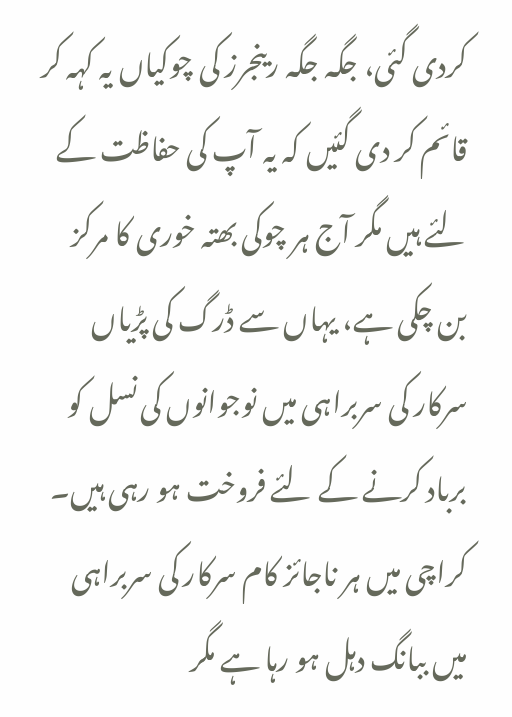کردی گئی، جگہ جگہ رینجرز کی چوکیاں یہ کہہ کر قائم کر دی گئیں کہ یہ آپ کی حفاظت کے لئے ہیں مگر آج ہر چوکی بھتہ خوری کا مرکز بن چکی ہے، یہاں سے ڈرگ کی پڑیاں سرکار کی سربراہی میں نوجوانوں کی نسل کو برباد کرنے کے لئے فروخت ہو رہی ہیں۔ کراچی میں ہر ناجائز کام سرکار کی سربراہی میں ببانگ دہل ہو رہا ہے مگر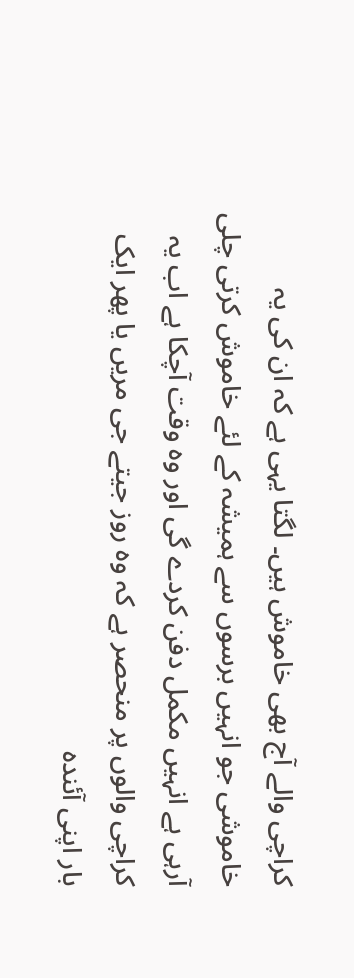کراچی والے آج بھی خاموش ہیں۔ لگتا یہی ہے کہ ان کی یہ خاموشی جو انہیں برسوں سے ہمیشہ کے لئے خاموش کرتی چلی آرہی ہے انہیں مکمل دفن کردے گی اور وہ وقت آچکا ہے اب یہ کراچی والوں پر منحصر ہے کہ وہ روز جیتے جی مریں یا پھر ایک بار اپنی آئندہ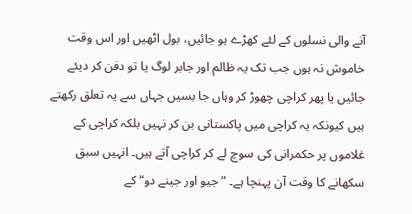آنے والی نسلوں کے لئے کھڑے ہو جائیں، بول اٹھیں اور اس وقت خاموش نہ ہوں جب تک یہ ظالم اور جابر لوگ یا تو دفن کر دیئے جائیں یا پھر کراچی چھوڑ کر وہاں جا بسیں جہاں سے یہ تعلق رکھتے ہیں کیونکہ یہ کراچی میں پاکستانی بن کر نہیں بلکہ کراچی کے غلاموں پر حکمرانی کی سوچ لے کر کراچی آتے ہیں۔ انہیں سبق سکھانے کا وقت آن پہنچا ہے۔ ”جیو اور جینے دو“ کے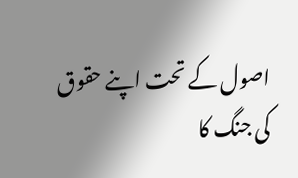اصول کے تحت اپنے حقوق کی جنگ کا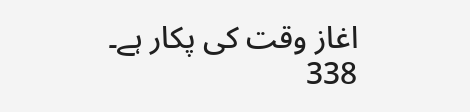اغاز وقت کی پکار ہے۔
338